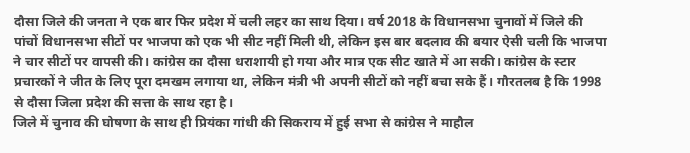दौसा जिले की जनता ने एक बार फिर प्रदेश में चली लहर का साथ दिया। वर्ष 2018 के विधानसभा चुनावों में जिले की पांचों विधानसभा सीटों पर भाजपा को एक भी सीट नहीं मिली थी, लेकिन इस बार बदलाव की बयार ऐसी चली कि भाजपा ने चार सीटों पर वापसी की। कांग्रेस का दौसा धराशायी हो गया और मात्र एक सीट खाते में आ सकी। कांग्रेस के स्टार प्रचारकों ने जीत के लिए पूरा दमखम लगाया था, लेकिन मंत्री भी अपनी सीटों को नहीं बचा सके हैं। गौरतलब है कि 1998 से दौसा जिला प्रदेश की सत्ता के साथ रहा है।
जिले में चुनाव की घोषणा के साथ ही प्रियंका गांधी की सिकराय में हुई सभा से कांग्रेस ने माहौल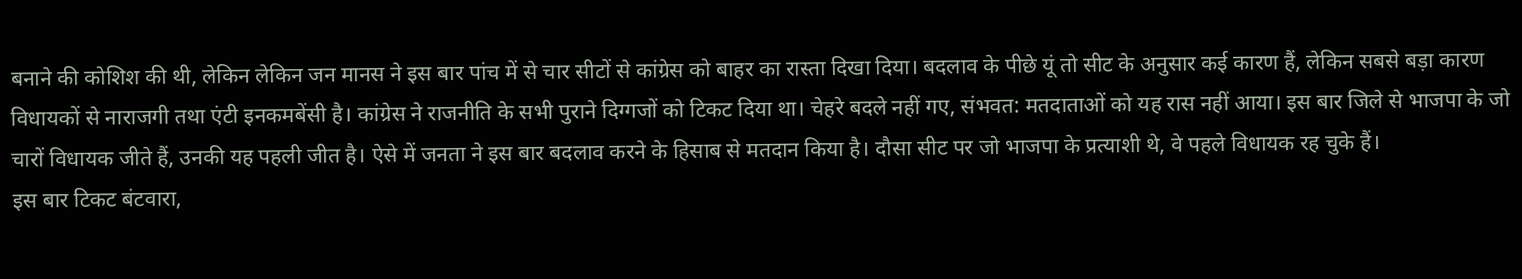बनाने की कोशिश की थी, लेकिन लेकिन जन मानस ने इस बार पांच में से चार सीटों से कांग्रेस को बाहर का रास्ता दिखा दिया। बदलाव के पीछे यूं तो सीट के अनुसार कई कारण हैं, लेकिन सबसे बड़ा कारण विधायकों से नाराजगी तथा एंटी इनकमबेंसी है। कांग्रेस ने राजनीति के सभी पुराने दिग्गजों को टिकट दिया था। चेहरे बदले नहीं गए, संभवत: मतदाताओं को यह रास नहीं आया। इस बार जिले से भाजपा के जो चारों विधायक जीते हैं, उनकी यह पहली जीत है। ऐसे में जनता ने इस बार बदलाव करने के हिसाब से मतदान किया है। दौसा सीट पर जो भाजपा के प्रत्याशी थे, वे पहले विधायक रह चुके हैं।
इस बार टिकट बंटवारा,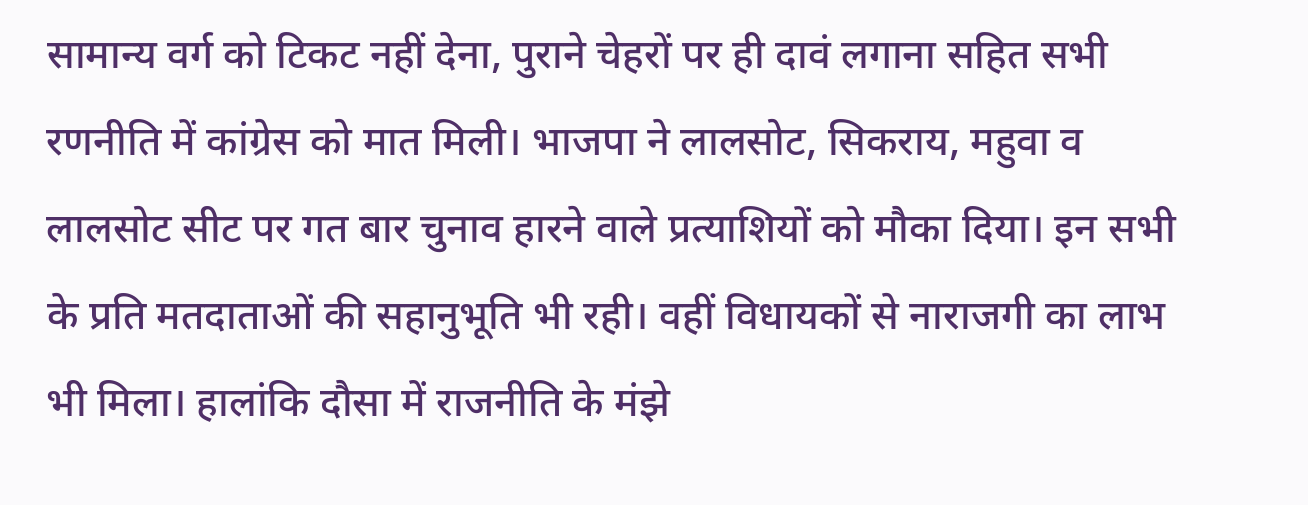सामान्य वर्ग को टिकट नहीं देना, पुराने चेहरों पर ही दावं लगाना सहित सभी रणनीति में कांग्रेस को मात मिली। भाजपा ने लालसोट, सिकराय, महुवा व लालसोट सीट पर गत बार चुनाव हारने वाले प्रत्याशियों को मौका दिया। इन सभी के प्रति मतदाताओं की सहानुभूति भी रही। वहीं विधायकों से नाराजगी का लाभ भी मिला। हालांकि दौसा में राजनीति के मंझे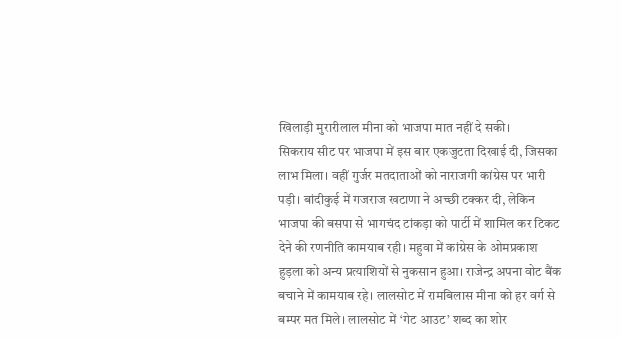खिलाड़ी मुरारीलाल मीना को भाजपा मात नहीं दे सकी।
सिकराय सीट पर भाजपा में इस बार एकजुटता दिखाई दी, जिसका लाभ मिला। वहीं गुर्जर मतदाताओं को नाराजगी कांग्रेस पर भारी पड़ी। बांदीकुई में गजराज खटाणा ने अच्छी टक्कर दी, लेकिन भाजपा की बसपा से भागचंद टांकड़ा को पार्टी में शामिल कर टिकट देने की रणनीति कामयाब रही। महुवा में कांग्रेस के ओमप्रकाश हुड़ला को अन्य प्रत्याशियों से नुकसान हुआ। राजेन्द्र अपना वोट बैंक बचाने में कामयाब रहे। लालसोट में रामबिलास मीना को हर वर्ग से बम्पर मत मिले। लालसोट में ‘गेट आउट’ शब्द का शोर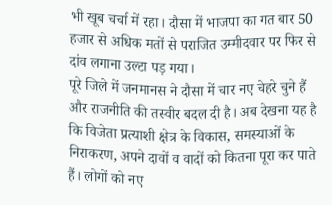भी खूब चर्चा में रहा। दौसा में भाजपा का गत बार 50 हजार से अधिक मतों से पराजित उम्मीदवार पर फिर से दांव लगाना उल्टा पड़ गया।
पूरे जिले में जनमानस ने दौसा में चार नए चेहरे चुने हैं और राजनीति की तस्वीर बदल दी है। अब देखना यह है कि विजेता प्रत्याशी क्षेत्र के विकास, समस्याओं के निराकरण, अपने दावों व वादों को कितना पूरा कर पाते हैं। लोगों को नए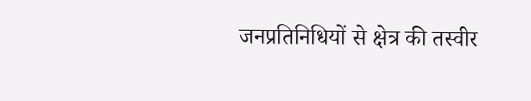जनप्रतिनिधियों से क्षेत्र की तस्वीर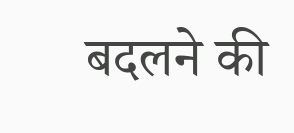बदलने की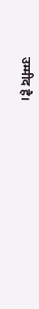उम्मीद है।